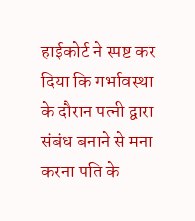हाईकोर्ट ने स्पष्ट कर दिया कि गर्भावस्था के दौरान पत्नी द्वारा संबंध बनाने से मना करना पति के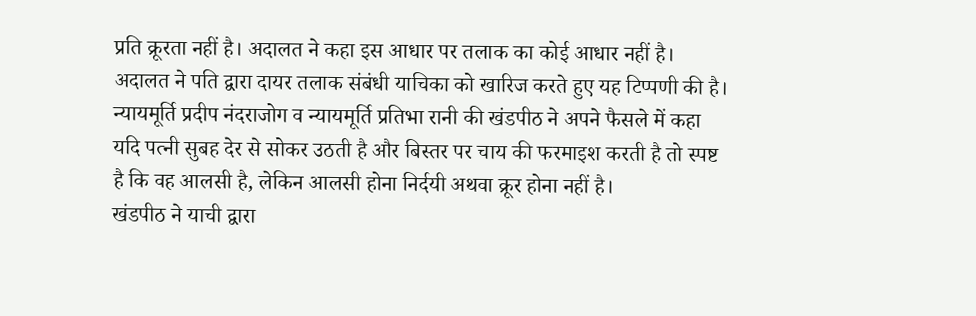प्रति क्रूरता नहीं है। अदालत ने कहा इस आधार पर तलाक का कोई आधार नहीं है। अदालत ने पति द्वारा दायर तलाक संबंधी याचिका को खारिज करते हुए यह टिप्पणी की है।
न्यायमूर्ति प्रदीप नंदराजोग व न्यायमूर्ति प्रतिभा रानी की खंडपीठ ने अपने फैसले में कहा यदि पत्नी सुबह देर से सोकर उठती है और बिस्तर पर चाय की फरमाइश करती है तो स्पष्ट है कि वह आलसी है, लेकिन आलसी होना निर्दयी अथवा क्रूर होना नहीं है।
खंडपीठ ने याची द्वारा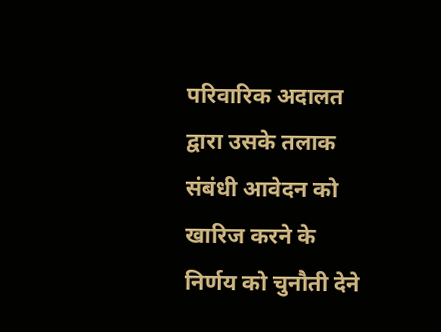परिवारिक अदालत द्वारा उसके तलाक संबंधी आवेदन को खारिज करने के निर्णय को चुनौती देने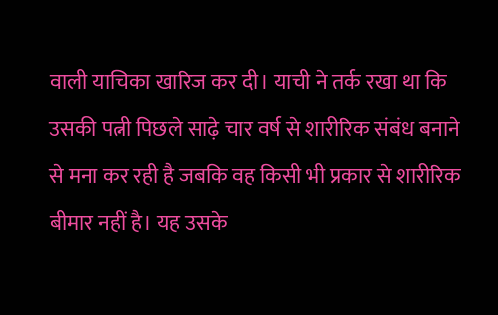वाली याचिका खारिज कर दी। याची ने तर्क रखा था कि उसकी पत्नी पिछले साढ़े चार वर्ष से शारीरिक संबंध बनाने से मना कर रही है जबकि वह किसी भी प्रकार से शारीरिक बीमार नहीं है। यह उसके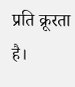प्रति क्रूरता है।